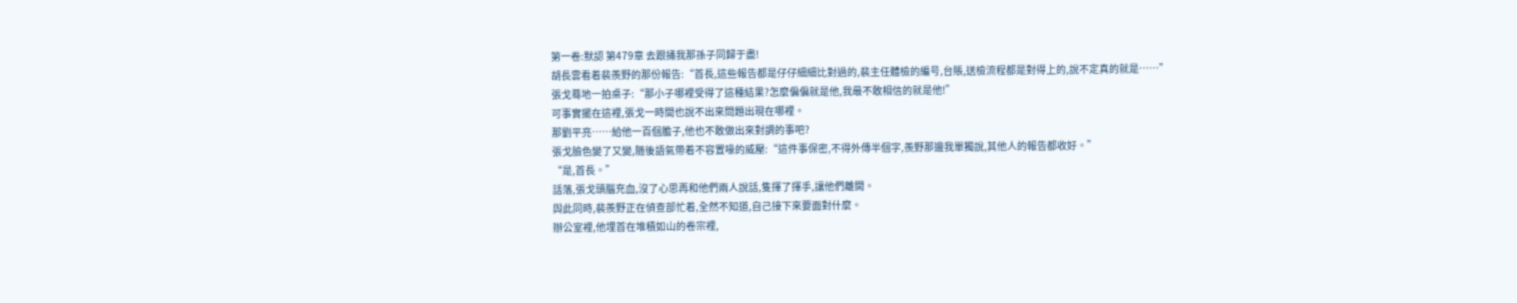第一卷:默認 第479章 去跟捅我那孫子同歸于盡!
胡長雲看着裴羨野的那份報告:“首長,這些報告都是仔仔細細比對過的,裴主任體檢的編号,台賬,送檢流程都是對得上的,說不定真的就是……”
張戈蓦地一拍桌子:“那小子哪裡受得了這種結果?怎麼偏偏就是他,我最不敢相信的就是他!”
可事實擺在這裡,張戈一時間也說不出來問題出現在哪裡。
那劉平亮……給他一百個膽子,他也不敢做出來對調的事吧?
張戈臉色變了又變,随後語氣帶着不容置喙的威壓:“這件事保密,不得外傳半個字,羨野那邊我單獨說,其他人的報告都收好。”
“是,首長。”
話落,張戈頭腦充血,沒了心思再和他們兩人說話,隻揮了揮手,讓他們離開。
與此同時,裴羨野正在偵查部忙着,全然不知道,自己接下來要面對什麼。
辦公室裡,他埋首在堆積如山的卷宗裡,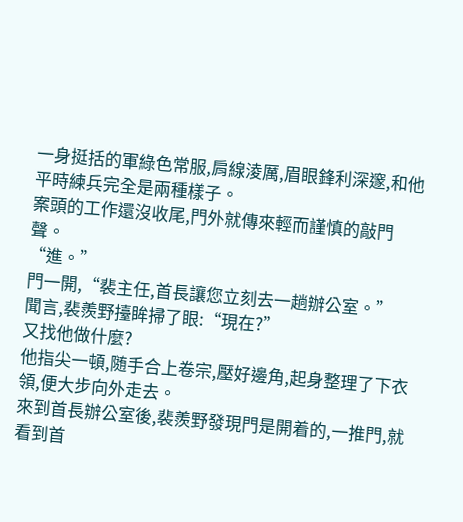一身挺括的軍綠色常服,肩線淩厲,眉眼鋒利深邃,和他平時練兵完全是兩種樣子。
案頭的工作還沒收尾,門外就傳來輕而謹慎的敲門聲。
“進。”
門一開,“裴主任,首長讓您立刻去一趟辦公室。”
聞言,裴羨野擡眸掃了眼:“現在?”
又找他做什麼?
他指尖一頓,随手合上卷宗,壓好邊角,起身整理了下衣領,便大步向外走去。
來到首長辦公室後,裴羨野發現門是開着的,一推門,就看到首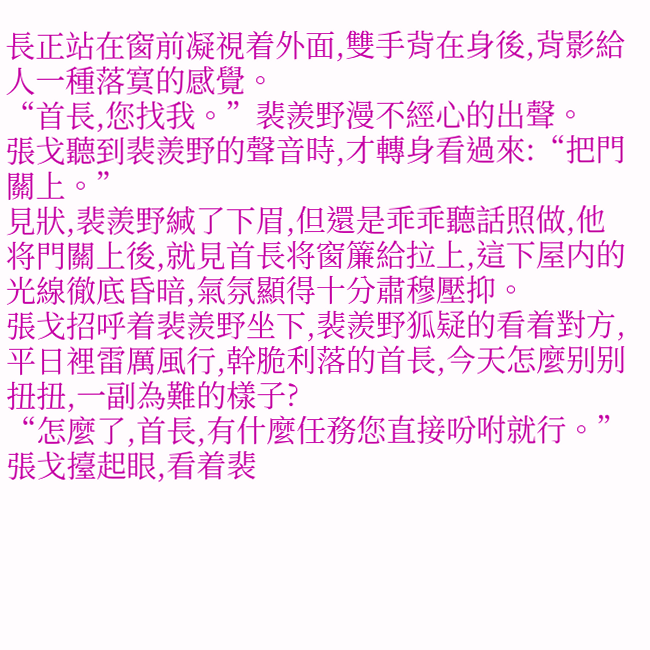長正站在窗前凝視着外面,雙手背在身後,背影給人一種落寞的感覺。
“首長,您找我。”裴羨野漫不經心的出聲。
張戈聽到裴羨野的聲音時,才轉身看過來:“把門關上。”
見狀,裴羨野緘了下眉,但還是乖乖聽話照做,他将門關上後,就見首長将窗簾給拉上,這下屋内的光線徹底昏暗,氣氛顯得十分肅穆壓抑。
張戈招呼着裴羨野坐下,裴羨野狐疑的看着對方,平日裡雷厲風行,幹脆利落的首長,今天怎麼别别扭扭,一副為難的樣子?
“怎麼了,首長,有什麼任務您直接吩咐就行。”
張戈擡起眼,看着裴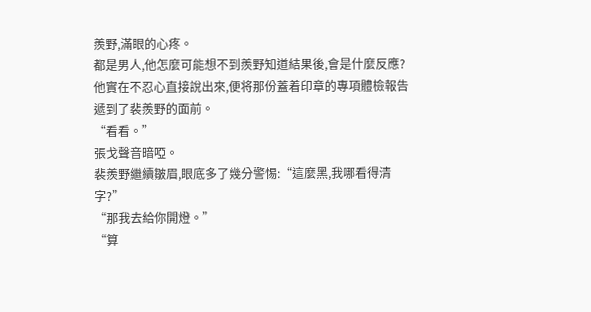羨野,滿眼的心疼。
都是男人,他怎麼可能想不到羨野知道結果後,會是什麼反應?
他實在不忍心直接說出來,便将那份蓋着印章的專項體檢報告遞到了裴羨野的面前。
“看看。”
張戈聲音暗啞。
裴羨野繼續皺眉,眼底多了幾分警惕:“這麼黑,我哪看得清字?”
“那我去給你開燈。”
“算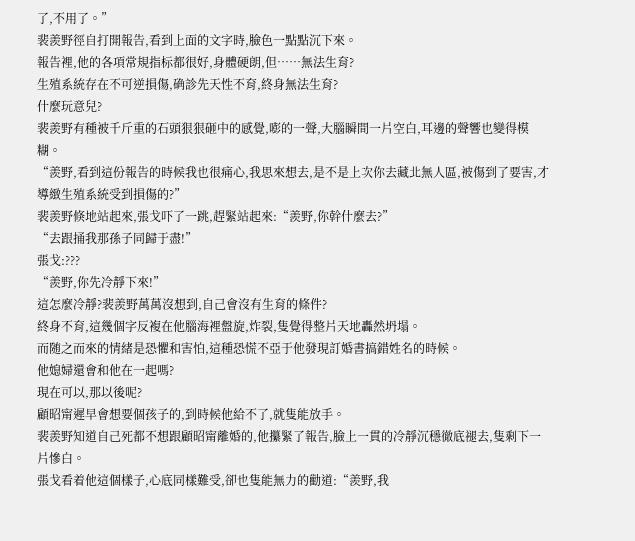了,不用了。”
裴羨野徑自打開報告,看到上面的文字時,臉色一點點沉下來。
報告裡,他的各項常規指标都很好,身體硬朗,但……無法生育?
生殖系統存在不可逆損傷,确診先天性不育,終身無法生育?
什麼玩意兒?
裴羨野有種被千斤重的石頭狠狠砸中的感覺,嘭的一聲,大腦瞬間一片空白,耳邊的聲響也變得模糊。
“羨野,看到這份報告的時候我也很痛心,我思來想去,是不是上次你去藏北無人區,被傷到了要害,才導緻生殖系統受到損傷的?”
裴羨野倏地站起來,張戈吓了一跳,趕緊站起來:“羨野,你幹什麼去?”
“去跟捅我那孫子同歸于盡!”
張戈:???
“羨野,你先冷靜下來!”
這怎麼冷靜?裴羨野萬萬沒想到,自己會沒有生育的條件?
終身不育,這幾個字反複在他腦海裡盤旋,炸裂,隻覺得整片天地轟然坍塌。
而随之而來的情緒是恐懼和害怕,這種恐慌不亞于他發現訂婚書搞錯姓名的時候。
他媳婦還會和他在一起嗎?
現在可以,那以後呢?
顧昭甯遲早會想要個孩子的,到時候他給不了,就隻能放手。
裴羨野知道自己死都不想跟顧昭甯離婚的,他攥緊了報告,臉上一貫的冷靜沉穩徹底褪去,隻剩下一片慘白。
張戈看着他這個樣子,心底同樣難受,卻也隻能無力的勸道:“羨野,我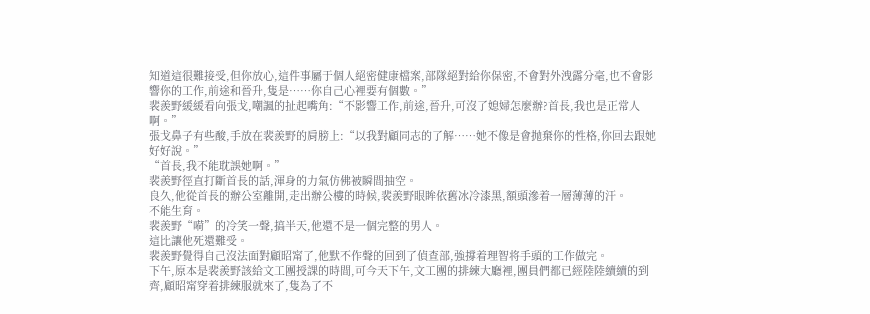知道這很難接受,但你放心,這件事屬于個人絕密健康檔案,部隊絕對給你保密,不會對外洩露分毫,也不會影響你的工作,前途和晉升,隻是……你自己心裡要有個數。”
裴羨野緩緩看向張戈,嘲諷的扯起嘴角:“不影響工作,前途,晉升,可沒了媳婦怎麼辦?首長,我也是正常人啊。”
張戈鼻子有些酸,手放在裴羨野的肩膀上:“以我對顧同志的了解……她不像是會抛棄你的性格,你回去跟她好好說。”
“首長,我不能耽誤她啊。”
裴羨野徑直打斷首長的話,渾身的力氣仿佛被瞬間抽空。
良久,他從首長的辦公室離開,走出辦公樓的時候,裴羨野眼眸依舊冰冷漆黑,額頭滲着一層薄薄的汗。
不能生育。
裴羨野“嗬”的冷笑一聲,搞半天,他還不是一個完整的男人。
這比讓他死還難受。
裴羨野覺得自己沒法面對顧昭甯了,他默不作聲的回到了偵查部,強撐着理智将手頭的工作做完。
下午,原本是裴羨野該給文工團授課的時間,可今天下午,文工團的排練大廳裡,團員們都已經陸陸續續的到齊,顧昭甯穿着排練服就來了,隻為了不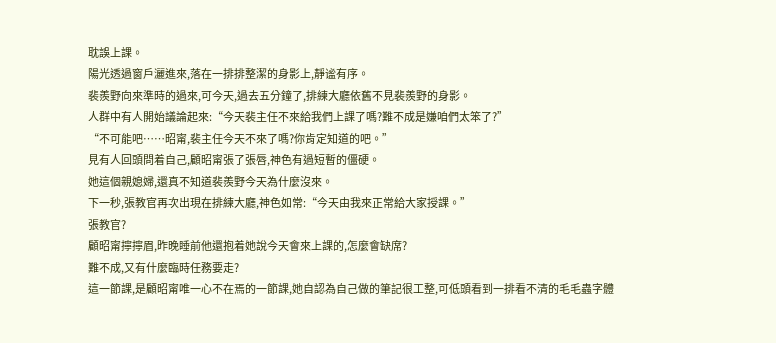耽誤上課。
陽光透過窗戶灑進來,落在一排排整潔的身影上,靜谧有序。
裴羨野向來準時的過來,可今天,過去五分鐘了,排練大廳依舊不見裴羨野的身影。
人群中有人開始議論起來:“今天裴主任不來給我們上課了嗎?難不成是嫌咱們太笨了?”
“不可能吧……昭甯,裴主任今天不來了嗎?你肯定知道的吧。”
見有人回頭問着自己,顧昭甯張了張唇,神色有過短暫的僵硬。
她這個親媳婦,還真不知道裴羨野今天為什麼沒來。
下一秒,張教官再次出現在排練大廳,神色如常:“今天由我來正常給大家授課。”
張教官?
顧昭甯擰擰眉,昨晚睡前他還抱着她說今天會來上課的,怎麼會缺席?
難不成,又有什麼臨時任務要走?
這一節課,是顧昭甯唯一心不在焉的一節課,她自認為自己做的筆記很工整,可低頭看到一排看不清的毛毛蟲字體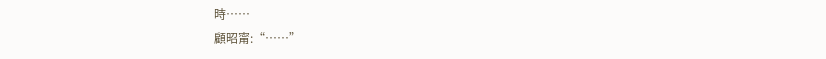時……
顧昭甯:“……”